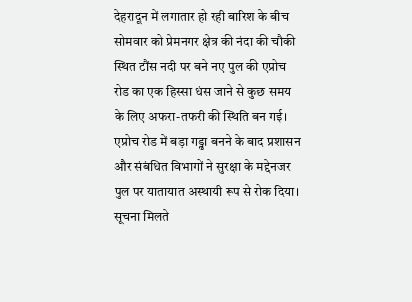देहरादून में लगातार हो रही बारिश के बीच सोमवार को प्रेमनगर क्षेत्र की नंदा की चौकी स्थित टौंस नदी पर बने नए पुल की एप्रोच रोड का एक हिस्सा धंस जाने से कुछ समय के लिए अफरा-तफरी की स्थिति बन गई। एप्रोच रोड में बड़ा गड्ढा बनने के बाद प्रशासन और संबंधित विभागों ने सुरक्षा के मद्देनजर पुल पर यातायात अस्थायी रूप से रोक दिया। सूचना मिलते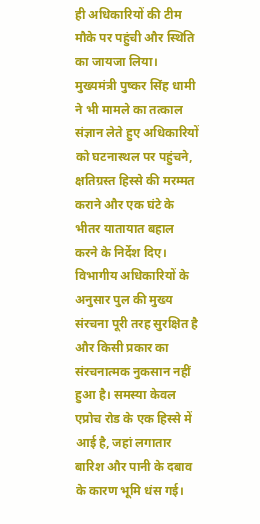ही अधिकारियों की टीम मौके पर पहुंची और स्थिति का जायजा लिया। मुख्यमंत्री पुष्कर सिंह धामी ने भी मामले का तत्काल संज्ञान लेते हुए अधिकारियों को घटनास्थल पर पहुंचने, क्षतिग्रस्त हिस्से की मरम्मत कराने और एक घंटे के भीतर यातायात बहाल करने के निर्देश दिए।
विभागीय अधिकारियों के अनुसार पुल की मुख्य संरचना पूरी तरह सुरक्षित है और किसी प्रकार का संरचनात्मक नुकसान नहीं हुआ है। समस्या केवल एप्रोच रोड के एक हिस्से में आई है, जहां लगातार बारिश और पानी के दबाव के कारण भूमि धंस गई।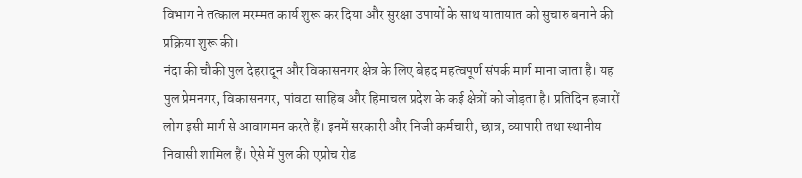विभाग ने तत्काल मरम्मत कार्य शुरू कर दिया और सुरक्षा उपायों के साथ यातायात को सुचारु बनाने की प्रक्रिया शुरू की।
नंदा की चौकी पुल देहरादून और विकासनगर क्षेत्र के लिए बेहद महत्वपूर्ण संपर्क मार्ग माना जाता है। यह पुल प्रेमनगर, विकासनगर, पांवटा साहिब और हिमाचल प्रदेश के कई क्षेत्रों को जोड़ता है। प्रतिदिन हजारों लोग इसी मार्ग से आवागमन करते हैं। इनमें सरकारी और निजी कर्मचारी, छात्र, व्यापारी तथा स्थानीय निवासी शामिल हैं। ऐसे में पुल की एप्रोच रोड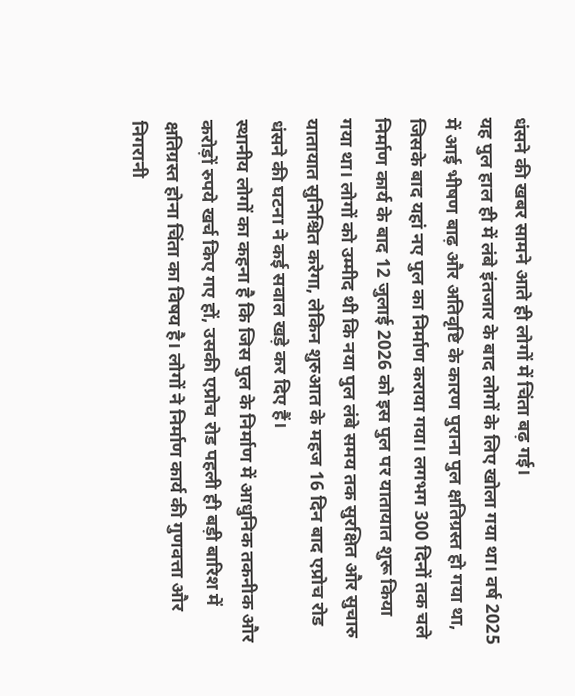धंसने की खबर सामने आते ही लोगों में चिंता बढ़ गई।
यह पुल हाल ही में लंबे इंतजार के बाद लोगों के लिए खोला गया था। वर्ष 2025 में आई भीषण बाढ़ और अतिवृष्टि के कारण पुराना पुल क्षतिग्रस्त हो गया था, जिसके बाद यहां नए पुल का निर्माण कराया गया। लगभग 300 दिनों तक चले निर्माण कार्य के बाद 12 जुलाई 2026 को इस पुल पर यातायात शुरू किया गया था। लोगों को उम्मीद थी कि नया पुल लंबे समय तक सुरक्षित और सुचारु यातायात सुनिश्चित करेगा, लेकिन शुरुआत के महज 16 दिन बाद एप्रोच रोड धंसने की घटना ने कई सवाल खड़े कर दिए हैं।
स्थानीय लोगों का कहना है कि जिस पुल के निर्माण में आधुनिक तकनीक और करोड़ों रुपये खर्च किए गए हों, उसकी एप्रोच रोड पहली ही बड़ी बारिश में क्षतिग्रस्त होना चिंता का विषय है। लोगों ने निर्माण कार्य की गुणवत्ता और निगरानी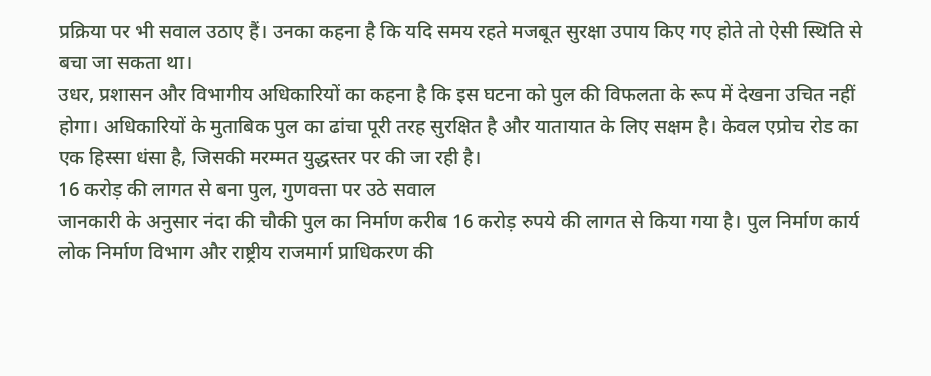प्रक्रिया पर भी सवाल उठाए हैं। उनका कहना है कि यदि समय रहते मजबूत सुरक्षा उपाय किए गए होते तो ऐसी स्थिति से बचा जा सकता था।
उधर, प्रशासन और विभागीय अधिकारियों का कहना है कि इस घटना को पुल की विफलता के रूप में देखना उचित नहीं होगा। अधिकारियों के मुताबिक पुल का ढांचा पूरी तरह सुरक्षित है और यातायात के लिए सक्षम है। केवल एप्रोच रोड का एक हिस्सा धंसा है, जिसकी मरम्मत युद्धस्तर पर की जा रही है।
16 करोड़ की लागत से बना पुल, गुणवत्ता पर उठे सवाल
जानकारी के अनुसार नंदा की चौकी पुल का निर्माण करीब 16 करोड़ रुपये की लागत से किया गया है। पुल निर्माण कार्य लोक निर्माण विभाग और राष्ट्रीय राजमार्ग प्राधिकरण की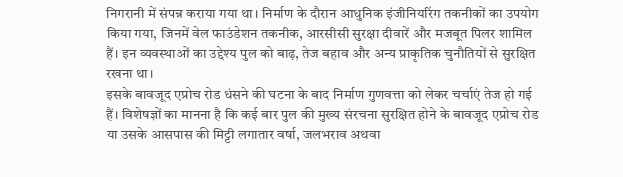निगरानी में संपन्न कराया गया था। निर्माण के दौरान आधुनिक इंजीनियरिंग तकनीकों का उपयोग किया गया, जिनमें वेल फाउंडेशन तकनीक, आरसीसी सुरक्षा दीवारें और मजबूत पिलर शामिल हैं। इन व्यवस्थाओं का उद्देश्य पुल को बाढ़, तेज बहाव और अन्य प्राकृतिक चुनौतियों से सुरक्षित रखना था।
इसके बावजूद एप्रोच रोड धंसने की घटना के बाद निर्माण गुणवत्ता को लेकर चर्चाएं तेज हो गई हैं। विशेषज्ञों का मानना है कि कई बार पुल की मुख्य संरचना सुरक्षित होने के बावजूद एप्रोच रोड या उसके आसपास की मिट्टी लगातार वर्षा, जलभराव अथवा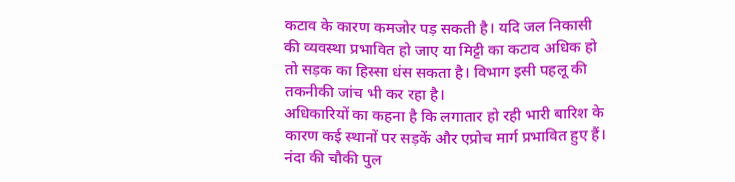कटाव के कारण कमजोर पड़ सकती है। यदि जल निकासी की व्यवस्था प्रभावित हो जाए या मिट्टी का कटाव अधिक हो तो सड़क का हिस्सा धंस सकता है। विभाग इसी पहलू की तकनीकी जांच भी कर रहा है।
अधिकारियों का कहना है कि लगातार हो रही भारी बारिश के कारण कई स्थानों पर सड़कें और एप्रोच मार्ग प्रभावित हुए हैं। नंदा की चौकी पुल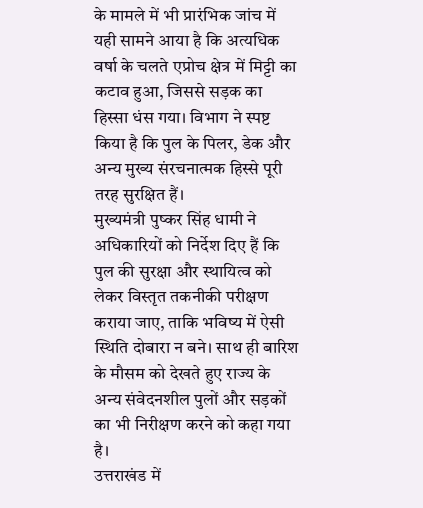के मामले में भी प्रारंभिक जांच में यही सामने आया है कि अत्यधिक वर्षा के चलते एप्रोच क्षेत्र में मिट्टी का कटाव हुआ, जिससे सड़क का हिस्सा धंस गया। विभाग ने स्पष्ट किया है कि पुल के पिलर, डेक और अन्य मुख्य संरचनात्मक हिस्से पूरी तरह सुरक्षित हैं।
मुख्यमंत्री पुष्कर सिंह धामी ने अधिकारियों को निर्देश दिए हैं कि पुल की सुरक्षा और स्थायित्व को लेकर विस्तृत तकनीकी परीक्षण कराया जाए, ताकि भविष्य में ऐसी स्थिति दोबारा न बने। साथ ही बारिश के मौसम को देखते हुए राज्य के अन्य संवेदनशील पुलों और सड़कों का भी निरीक्षण करने को कहा गया है।
उत्तराखंड में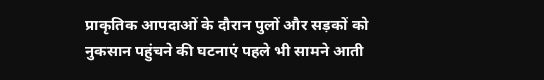प्राकृतिक आपदाओं के दौरान पुलों और सड़कों को नुकसान पहुंचने की घटनाएं पहले भी सामने आती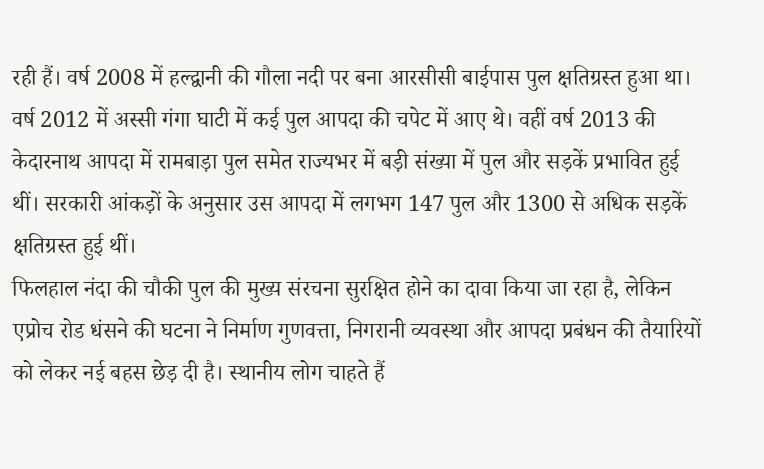रही हैं। वर्ष 2008 में हल्द्वानी की गौला नदी पर बना आरसीसी बाईपास पुल क्षतिग्रस्त हुआ था। वर्ष 2012 में अस्सी गंगा घाटी में कई पुल आपदा की चपेट में आए थे। वहीं वर्ष 2013 की केदारनाथ आपदा में रामबाड़ा पुल समेत राज्यभर में बड़ी संख्या में पुल और सड़कें प्रभावित हुई थीं। सरकारी आंकड़ों के अनुसार उस आपदा में लगभग 147 पुल और 1300 से अधिक सड़कें क्षतिग्रस्त हुई थीं।
फिलहाल नंदा की चौकी पुल की मुख्य संरचना सुरक्षित होने का दावा किया जा रहा है, लेकिन एप्रोच रोड धंसने की घटना ने निर्माण गुणवत्ता, निगरानी व्यवस्था और आपदा प्रबंधन की तैयारियों को लेकर नई बहस छेड़ दी है। स्थानीय लोग चाहते हैं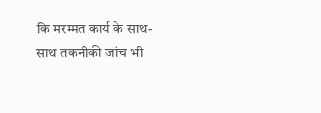कि मरम्मत कार्य के साथ-साथ तकनीकी जांच भी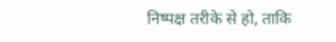निष्पक्ष तरीके से हो, ताकि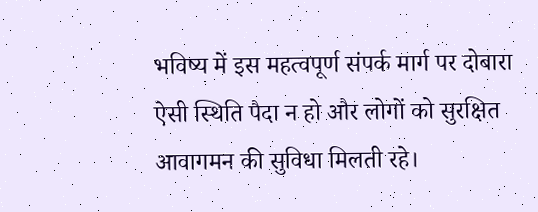भविष्य में इस महत्वपूर्ण संपर्क मार्ग पर दोबारा ऐसी स्थिति पैदा न हो और लोगों को सुरक्षित आवागमन की सुविधा मिलती रहे।